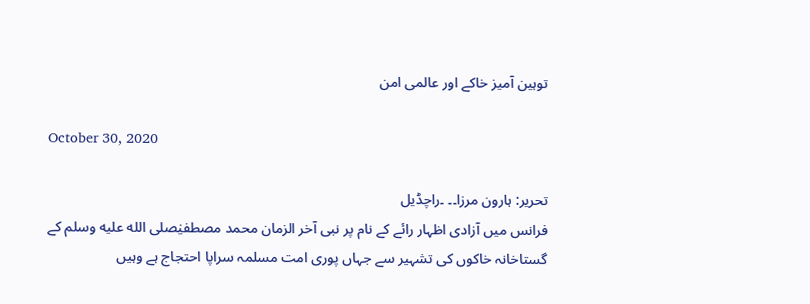توہین آمیز خاکے اور عالمی امن

October 30, 2020

تحریر: ہارون مرزا۔۔ ۔راچڈیل
فرانس میں آزادی اظہار رائے کے نام پر نبی آخر الزمان محمد مصطفیٰصلى الله عليه وسلم کے گستاخانہ خاکوں کی تشہیر سے جہاں پوری امت مسلمہ سراپا احتجاج ہے وہیں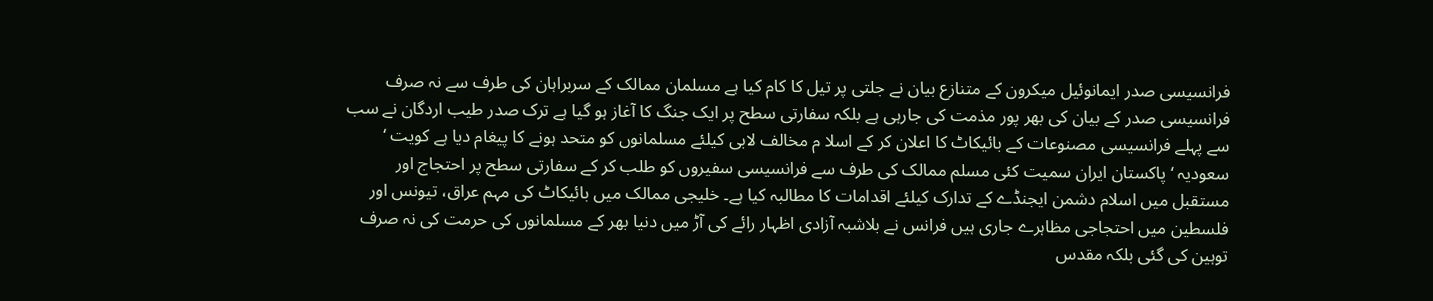فرانسیسی صدر ایمانوئیل میکرون کے متنازع بیان نے جلتی پر تیل کا کام کیا ہے مسلمان ممالک کے سربراہان کی طرف سے نہ صرف فرانسیسی صدر کے بیان کی بھر پور مذمت کی جارہی ہے بلکہ سفارتی سطح پر ایک جنگ کا آغاز ہو گیا ہے ترک صدر طیب اردگان نے سب سے پہلے فرانسیسی مصنوعات کے بائیکاٹ کا اعلان کر کے اسلا م مخالف لابی کیلئے مسلمانوں کو متحد ہونے کا پیغام دیا ہے کویت ‘ سعودیہ ‘ پاکستان ایران سمیت کئی مسلم ممالک کی طرف سے فرانسیسی سفیروں کو طلب کر کے سفارتی سطح پر احتجاج اور مستقبل میں اسلام دشمن ایجنڈے کے تدارک کیلئے اقدامات کا مطالبہ کیا ہے۔ خلیجی ممالک میں بائیکاٹ کی مہم عراق، تیونس اور فلسطین میں احتجاجی مظاہرے جاری ہیں فرانس نے بلاشبہ آزادی اظہار رائے کی آڑ میں دنیا بھر کے مسلمانوں کی حرمت کی نہ صرف توہین کی گئی بلکہ مقدس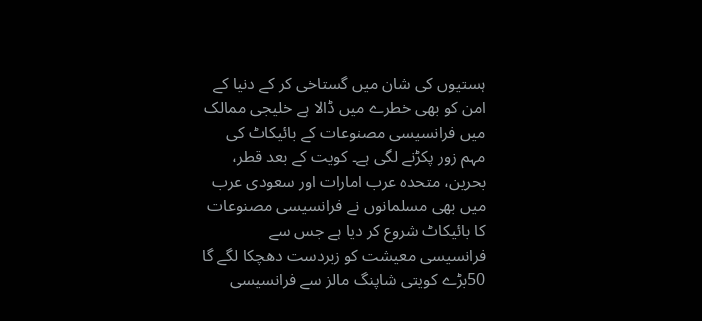ہستیوں کی شان میں گستاخی کر کے دنیا کے امن کو بھی خطرے میں ڈالا ہے خلیجی ممالک میں فرانسیسی مصنوعات کے بائیکاٹ کی مہم زور پکڑنے لگی ہے۔ کویت کے بعد قطر، بحرین، متحدہ عرب امارات اور سعودی عرب میں بھی مسلمانوں نے فرانسیسی مصنوعات کا بائیکاٹ شروع کر دیا ہے جس سے فرانسیسی معیشت کو زبردست دھچکا لگے گا 50بڑے کویتی شاپنگ مالز سے فرانسیسی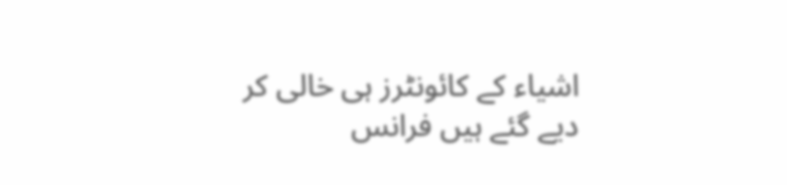اشیاء کے کائونٹرز ہی خالی کر دیے گئے ہیں فرانس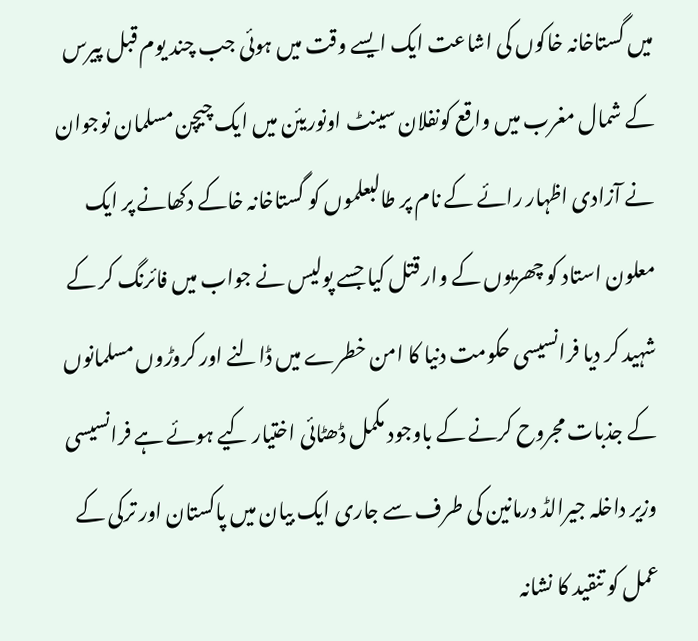میں گستاخانہ خاکوں کی اشاعت ایک ایسے وقت میں ہوئی جب چند یوم قبل پیرس کے شمال مغرب میں واقع کونفلان سینٹ اونوریئن میں ایک چیچن مسلمان نوجوان نے آزادی اظہار رائے کے نام پر طالبعلموں کو گستاخانہ خاکے دکھانے پر ایک معلون استاد کو چھریوں کے وار قتل کیا جسے پولیس نے جواب میں فائرنگ کر کے شہید کر دیا فرانسیسی حکومت دنیا کا امن خطرے میں ڈالنے اور کروڑوں مسلمانوں کے جذبات مجروح کرنے کے باوجود مکمل ڈھٹائی اختیار کیے ہوئے ہے فرانسیسی وزیر داخلہ جیرالڈ درمانین کی طرف سے جاری ایک بیان میں پاکستان اور ترکی کے عمل کو تنقید کا نشانہ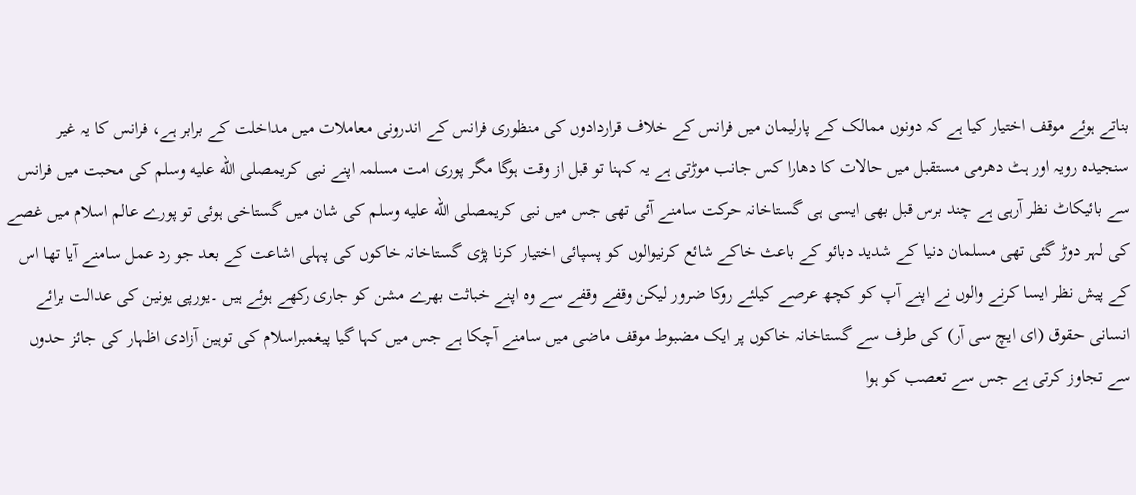بناتے ہوئے موقف اختیار کیا ہے کہ دونوں ممالک کے پارلیمان میں فرانس کے خلاف قراردادوں کی منظوری فرانس کے اندرونی معاملات میں مداخلت کے برابر ہے، فرانس کا یہ غیر سنجیدہ رویہ اور ہٹ دھرمی مستقبل میں حالات کا دھارا کس جانب موڑتی ہے یہ کہنا تو قبل از وقت ہوگا مگر پوری امت مسلمہ اپنے نبی کریمصلى الله عليه وسلم کی محبت میں فرانس سے بائیکاٹ نظر آرہی ہے چند برس قبل بھی ایسی ہی گستاخانہ حرکت سامنے آئی تھی جس میں نبی کریمصلى الله عليه وسلم کی شان میں گستاخی ہوئی تو پورے عالم اسلام میں غصے کی لہر دوڑ گئی تھی مسلمان دنیا کے شدید دبائو کے باعث خاکے شائع کرنیوالوں کو پسپائی اختیار کرنا پڑی گستاخانہ خاکوں کی پہلی اشاعت کے بعد جو رد عمل سامنے آیا تھا اس کے پیش نظر ایسا کرنے والوں نے اپنے آپ کو کچھ عرصے کیلئے روکا ضرور لیکن وقفے وقفے سے وہ اپنے خباثت بھرے مشن کو جاری رکھے ہوئے ہیں ۔یورپی یونین کی عدالت برائے انسانی حقوق (ای ایچ سی آر) کی طرف سے گستاخانہ خاکوں پر ایک مضبوط موقف ماضی میں سامنے آچکا ہے جس میں کہا گیا پیغمبراسلام کی توہین آزادی اظہار کی جائز حدوں سے تجاوز کرتی ہے جس سے تعصب کو ہوا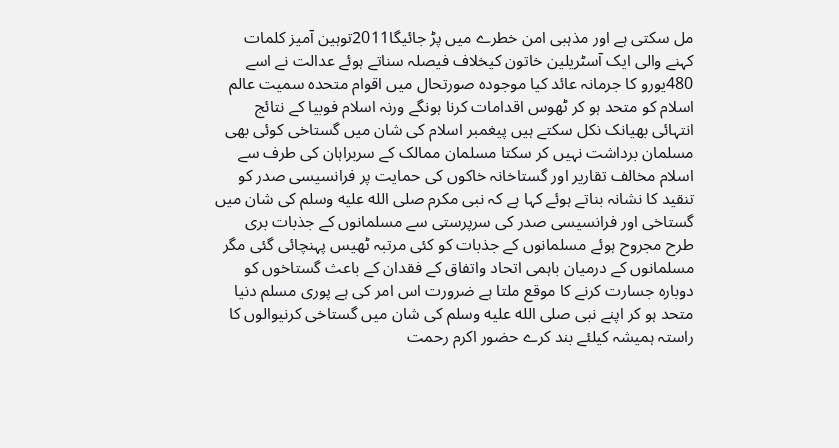مل سکتی ہے اور مذہبی امن خطرے میں پڑ جائیگا2011توہین آمیز کلمات کہنے والی ایک آسٹریلین خاتون کیخلاف فیصلہ سناتے ہوئے عدالت نے اسے 480یورو کا جرمانہ عائد کیا موجودہ صورتحال میں اقوام متحدہ سمیت عالم اسلام کو متحد ہو کر ٹھوس اقدامات کرنا ہونگے ورنہ اسلام فوبیا کے نتائج انتہائی بھیانک نکل سکتے ہیں پیغمبر اسلام کی شان میں گستاخی کوئی بھی مسلمان برداشت نہیں کر سکتا مسلمان ممالک کے سربراہان کی طرف سے اسلام مخالف تقاریر اور گستاخانہ خاکوں کی حمایت پر فرانسیسی صدر کو تنقید کا نشانہ بناتے ہوئے کہا ہے کہ نبی مکرم صلى الله عليه وسلم کی شان میں گستاخی اور فرانسیسی صدر کی سرپرستی سے مسلمانوں کے جذبات بری طرح مجروح ہوئے مسلمانوں کے جذبات کو کئی مرتبہ ٹھیس پہنچائی گئی مگر مسلمانوں کے درمیان باہمی اتحاد واتفاق کے فقدان کے باعث گستاخوں کو دوبارہ جسارت کرنے کا موقع ملتا ہے ضرورت اس امر کی ہے پوری مسلم دنیا متحد ہو کر اپنے نبی صلى الله عليه وسلم کی شان میں گستاخی کرنیوالوں کا راستہ ہمیشہ کیلئے بند کرے حضور اکرم رحمت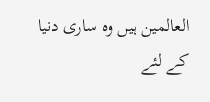العالمین ہیں وہ ساری دنیا کے لئے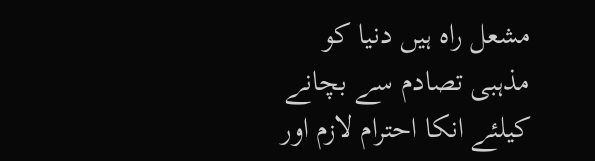مشعل راہ ہیں دنیا کو مذہبی تصادم سے بچانے کیلئے انکا احترام لازم اور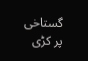گستاخی پر کڑی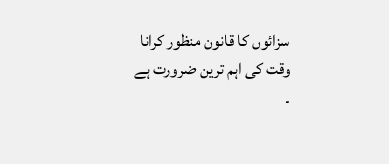سزائوں کا قانون منظور کرانا وقت کی اہم ترین ضرورت ہے ۔